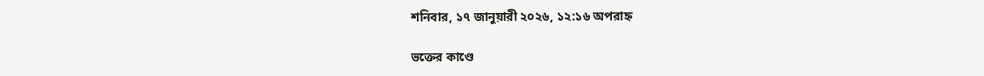শনিবার, ১৭ জানুয়ারী ২০২৬, ১২:১৬ অপরাহ্ন

ভক্তের কাণ্ডে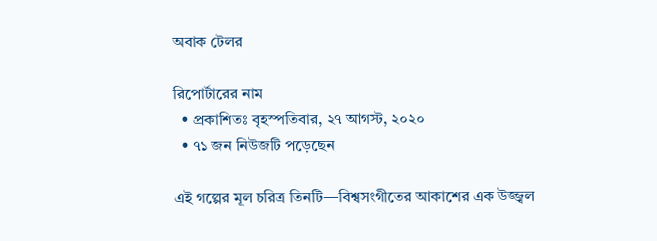অবাক টেলর

রিপোর্টারের নাম
  • প্রকাশিতঃ বৃহস্পতিবার, ২৭ আগস্ট, ২০২০
  • ৭১ জন নিউজটি পড়েছেন

এই গল্পের মূল চরিত্র তিনটি—বিশ্বসংগীতের আকাশের এক উজ্জ্বল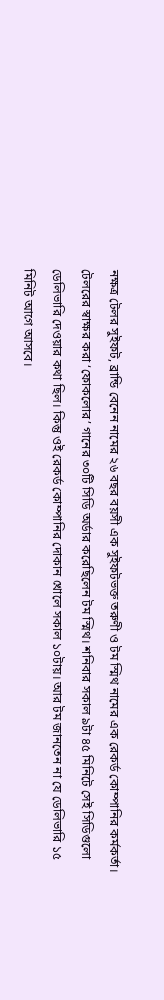নক্ষত্র টেলর সুইফট, ব্রান্ডি বেনেন নামের ২৬ বছর বয়সী এক সুইফটভক্ত তরুণী ও টম স্মিথ নামের এক রেকর্ড কোম্পানির কর্মকর্তা। টেলরের স্বাক্ষর করা ‘ফোকলোর’ গানের ৩০টি সিডি অর্ডার করেছিলেন টম স্মিথ। শনিবার সকাল ৯টা ৪৫ মিনিটে সেই সিডিগুলো ডেলিভারি দেওয়ার কথা ছিল। কিন্তু ওই রেকর্ড কোম্পানির দোকান খোলে সকাল ১০টায়। আর টম জানতেন না যে ডেলিভারি ১৫ মিনিট আগে আসবে।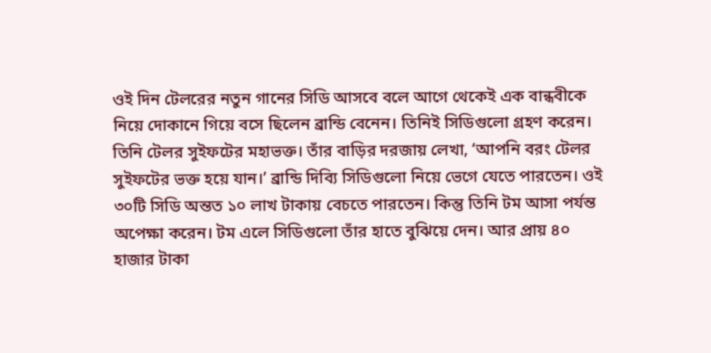ওই দিন টেলরের নতুন গানের সিডি আসবে বলে আগে থেকেই এক বান্ধবীকে নিয়ে দোকানে গিয়ে বসে ছিলেন ব্রান্ডি বেনেন। তিনিই সিডিগুলো গ্রহণ করেন। তিনি টেলর সুইফটের মহাভক্ত। তাঁর বাড়ির দরজায় লেখা, ‘আপনি বরং টেলর সুইফটের ভক্ত হয়ে যান।’ ব্রান্ডি দিব্যি সিডিগুলো নিয়ে ভেগে যেতে পারতেন। ওই ৩০টি সিডি অন্তত ১০ লাখ টাকায় বেচতে পারতেন। কিন্তু তিনি টম আসা পর্যন্ত অপেক্ষা করেন। টম এলে সিডিগুলো তাঁর হাতে বুঝিয়ে দেন। আর প্রায় ৪০ হাজার টাকা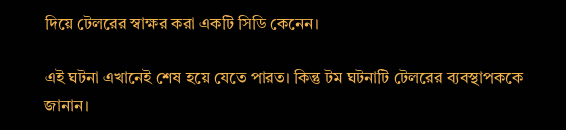দিয়ে টেলরের স্বাক্ষর করা একটি সিডি কেনেন।

এই ঘটনা এখানেই শেষ হয়ে যেতে পারত। কিন্তু টম ঘটনাটি টেলরের ব্যবস্থাপককে জানান।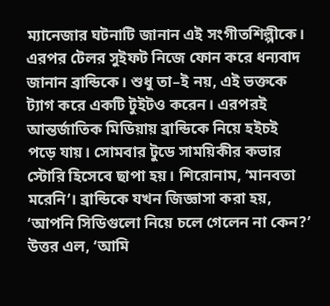ম্যানেজার ঘটনাটি জানান এই সংগীতশিল্পীকে। এরপর টেলর সুইফট নিজে ফোন করে ধন্যবাদ জানান ব্রান্ডিকে। শুধু তা–ই নয়, এই ভক্তকে ট্যাগ করে একটি টুইটও করেন। এরপরই আন্তর্জাতিক মিডিয়ায় ব্রান্ডিকে নিয়ে হইচই পড়ে যায়। সোমবার টুডে সাময়িকীর কভার স্টোরি হিসেবে ছাপা হয়। শিরোনাম, ‘মানবতা মরেনি’। ব্রান্ডিকে যখন জিজ্ঞাসা করা হয়, ‘আপনি সিডিগুলো নিয়ে চলে গেলেন না কেন?’ উত্তর এল, ‘আমি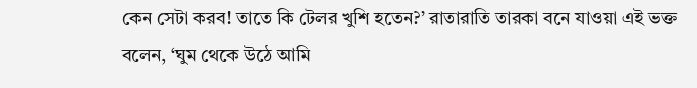কেন সেটা করব! তাতে কি টেলর খুশি হতেন?’ রাতারাতি তারকা বনে যাওয়া এই ভক্ত বলেন, ‘ঘুম থেকে উঠে আমি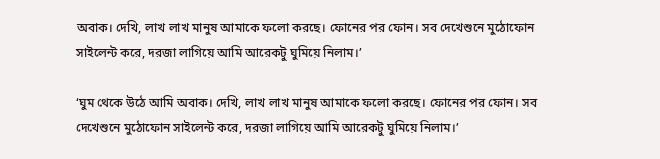অবাক। দেখি, লাখ লাখ মানুষ আমাকে ফলো করছে। ফোনের পর ফোন। সব দেখেশুনে মুঠোফোন সাইলেন্ট করে, দরজা লাগিয়ে আমি আরেকটু ঘুমিয়ে নিলাম।’

‘ঘুম থেকে উঠে আমি অবাক। দেখি, লাখ লাখ মানুষ আমাকে ফলো করছে। ফোনের পর ফোন। সব দেখেশুনে মুঠোফোন সাইলেন্ট করে, দরজা লাগিয়ে আমি আরেকটু ঘুমিয়ে নিলাম।’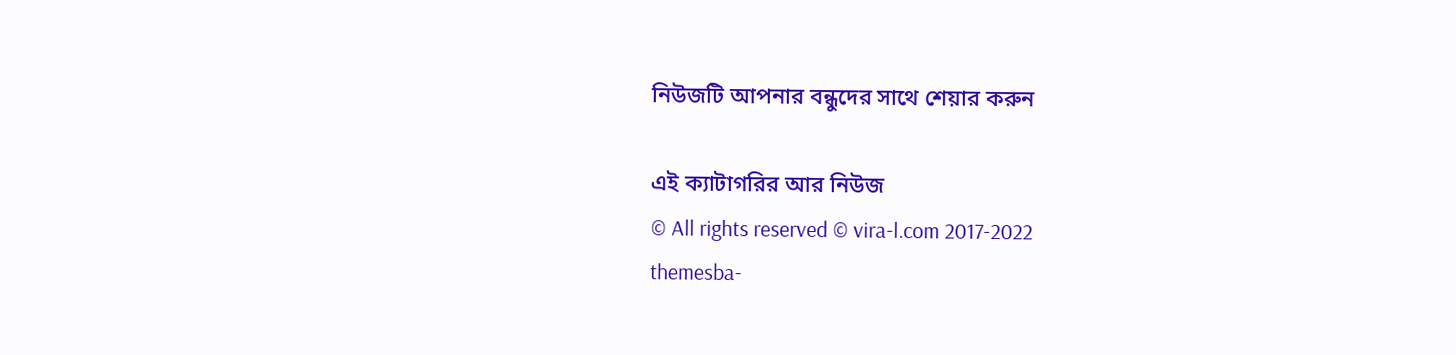নিউজটি আপনার বন্ধুদের সাথে শেয়ার করুন

এই ক্যাটাগরির আর নিউজ
© All rights reserved © vira-l.com 2017-2022
themesba-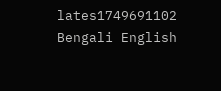lates1749691102
Bengali English